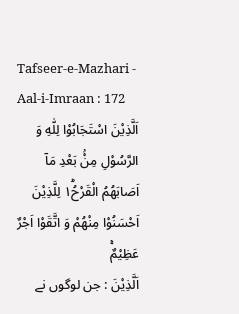Tafseer-e-Mazhari - Aal-i-Imraan : 172
اَلَّذِیْنَ اسْتَجَابُوْا لِلّٰهِ وَ الرَّسُوْلِ مِنْۢ بَعْدِ مَاۤ اَصَابَهُمُ الْقَرْحُ١ۛؕ لِلَّذِیْنَ اَحْسَنُوْا مِنْهُمْ وَ اتَّقَوْا اَجْرٌ عَظِیْمٌۚ
اَلَّذِيْنَ : جن لوگوں نے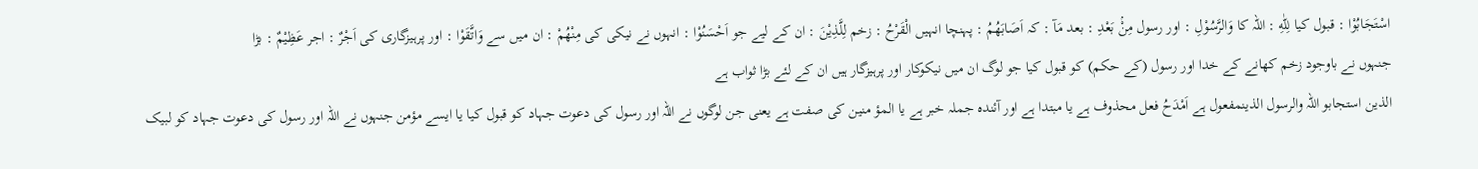اسْتَجَابُوْا : قبول کیا لِلّٰهِ : اللہ کا وَالرَّسُوْلِ : اور رسول مِنْۢ بَعْدِ : بعد مَآ : کہ اَصَابَھُمُ : پہنچا انہیں الْقَرْحُ : زخم لِلَّذِيْنَ : ان کے لیے جو اَحْسَنُوْا : انہوں نے نیکی کی مِنْھُمْ : ان میں سے وَاتَّقَوْا : اور پرہیزگاری کی اَجْرٌ : اجر عَظِيْمٌ : بڑا
جنہوں نے باوجود زخم کھانے کے خدا اور رسول (کے حکم) کو قبول کیا جو لوگ ان میں نیکوکار اور پرہیزگار ہیں ان کے لئے بڑا ثواب ہے
الذین استجابو اللہ والرسول الذینمفعول ہے اَمْدَحُ فعل محذوف ہے یا مبتدا ہے اور آئندہ جملہ خبر ہے یا المؤ منین کی صفت ہے یعنی جن لوگوں نے اللہ اور رسول کی دعوت جہاد کو قبول کیا یا ایسے مؤمن جنہوں نے اللہ اور رسول کی دعوت جہاد کو لبیک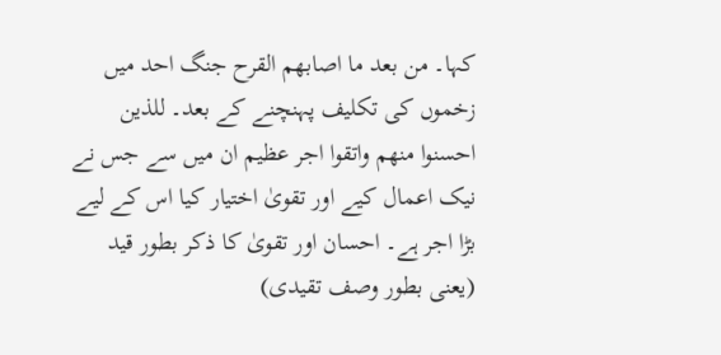کہا۔ من بعد ما اصابھم القرح جنگ احد میں زخموں کی تکلیف پہنچنے کے بعد۔ للذین احسنوا منھم واتقوا اجر عظیم ان میں سے جس نے نیک اعمال کیے اور تقویٰ اختیار کیا اس کے لیے بڑا اجر ہے۔ احسان اور تقویٰ کا ذکر بطور قید (یعنی بطور وصف تقیدی)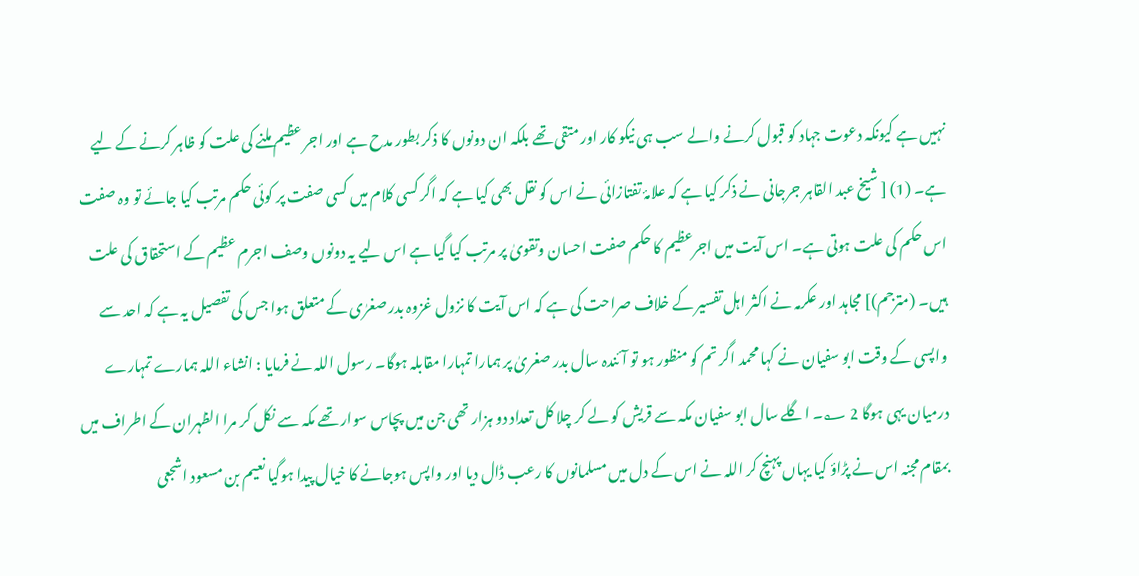نہیں ہے کیونکہ دعوت جہاد کو قبول کرنے والے سب ہی نیکو کار اور متقی تھے بلکہ ان دونوں کا ذکر بطور مدح ہے اور اجر عظیم ملنے کی علت کو ظاہر کرنے کے لیے ہے۔ (1) [ شیخ عبد القاہر جرجانی نے ذکر کیا ہے کہ علامۂ تفتازائی نے اس کو نقل بھی کیا ہے کہ اگر کسی کلام میں کسی صفت پر کوئی حکم مرتب کیا جائے تو وہ صفت اس حکم کی علت ہوتی ہے۔ اس آیت میں اجرعظیم کا حکم صفت احسان وتقویٰ پر مرتب کیا گیا ہے اس لیے یہ دونوں وصف اجرم عظیم کے استحقاق کی علت ہیں۔ (مترجم)] مجاہد اور عکرمہ نے اکثر اہل تفسیر کے خلاف صراحت کی ہے کہ اس آیت کا نزول غزوہ بدر صغرٰی کے متعلق ہوا جس کی تفصیل یہ ہے کہ احد سے واپسی کے وقت ابو سفیان نے کہا محمد اگر تم کو منظور ہو تو آئندہ سال بدر صغریٰ پر ہمارا تمہارا مقابلہ ہوگا۔ رسول اللہ نے فرمایا : انشاء اللہ ہمارے تمہارے درمیان یہی ہوگا 2 ؂۔ اگلے سال ابو سفیان مکہ سے قریش کو لے کر چلا کل تعداد دو ہزار تھی جن میں پچاس سوار تھے مکہ سے نکل کر مرا الظہران کے اطراف میں بمقام مجنہ اس نے پڑاؤ کیا یہاں پہنچ کر اللہ نے اس کے دل میں مسلمانوں کا رعب ڈال دیا اور واپس ہوجانے کا خیال پیدا ہوگیا نعیم بن مسعود اشجعی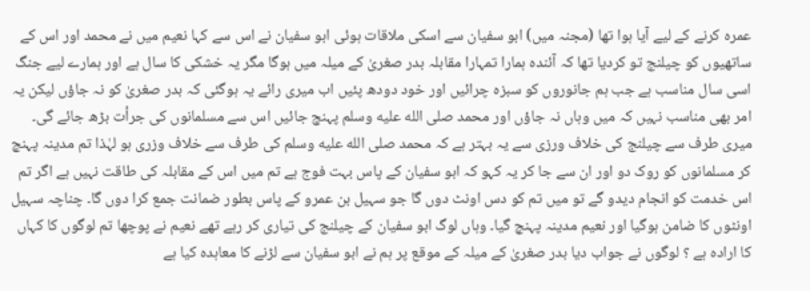عمرہ کرنے کے لیے آیا ہوا تھا (مجنہ میں) ابو سفیان سے اسکی ملاقات ہوئی ابو سفیان نے اس سے کہا نعیم میں نے محمد اور اس کے ساتھیوں کو چیلنج تو کردیا تھا کہ آئندہ ہمارا تمہارا مقابلہ بدر صغریٰ کے میلہ میں ہوگا مگر یہ خشکی کا سال ہے اور ہمارے لیے جنگ اسی سال مناسب ہے جب ہم جانوروں کو سبزہ چرائیں اور خود دودھ پئیں اب میری رائے یہ ہوگئی کہ بدر صغریٰ کو نہ جاؤں لیکن یہ امر بھی مناسب نہیں کہ میں وہاں نہ جاؤں اور محمد صلى الله عليه وسلم پہنچ جائیں اس سے مسلمانوں کی جرأت بڑھ جائے گی۔ میری طرف سے چیلنج کی خلاف ورزی سے یہ بہتر ہے کہ محمد صلى الله عليه وسلم کی طرف سے خلاف وزری ہو لہٰذا تم مدینہ پہنچ کر مسلمانوں کو روک دو اور ان سے جا کر یہ کہو کہ ابو سفیان کے پاس بہت فوج ہے تم میں اس کے مقابلہ کی طاقت نہیں ہے اگر تم اس خدمت کو انجام دیدو گے تو میں تم کو دس اونٹ دوں گا جو سہیل بن عمرو کے پاس بطور ضمانت جمع کرا دوں گا۔ چناچہ سہیل اونٹوں کا ضامن ہوگیا اور نعیم مدینہ پہنچ گیا۔ وہاں لوگ ابو سفیان کے چیلنج کی تیاری کر رہے تھے نعیم نے پوچھا تم لوگوں کا کہاں کا ارادہ ہے ؟ لوگوں نے جواب دیا بدر صغریٰ کے میلہ کے موقع پر ہم نے ابو سفیان سے لڑنے کا معاہدہ کیا ہے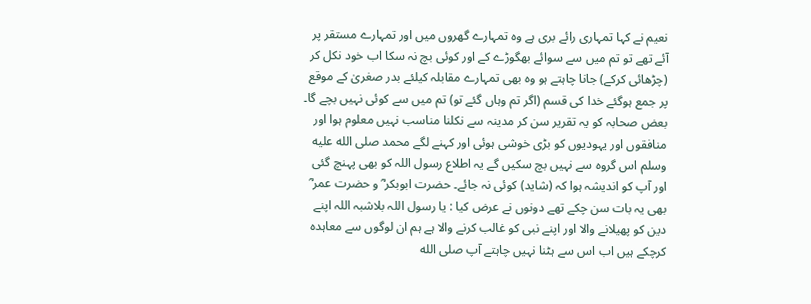نعیم نے کہا تمہاری رائے بری ہے وہ تمہارے گھروں میں اور تمہارے مستقر پر آئے تھے تو تم میں سے سوائے بھگوڑے کے اور کوئی بچ نہ سکا اب خود نکل کر (چڑھائی کرکے) جانا چاہتے ہو وہ بھی تمہارے مقابلہ کیلئے بدر صغریٰ کے موقع پر جمع ہوگئے خدا کی قسم (اگر تم وہاں گئے تو) تم میں سے کوئی نہیں بچے گا۔ بعض صحابہ کو یہ تقریر سن کر مدینہ سے نکلنا مناسب نہیں معلوم ہوا اور منافقوں اور یہودیوں کو بڑی خوشی ہوئی اور کہنے لگے محمد صلى الله عليه وسلم اس گروہ سے نہیں بچ سکیں گے یہ اطلاع رسول اللہ کو بھی پہنچ گئی اور آپ کو اندیشہ ہوا کہ (شاید) کوئی نہ جائے۔ حضرت ابوبکر ؓ و حضرت عمر ؓ بھی یہ بات سن چکے تھے دونوں نے عرض کیا : یا رسول اللہ بلاشبہ اللہ اپنے دین کو پھیلانے والا اور اپنے نبی کو غالب کرنے والا ہے ہم ان لوگوں سے معاہدہ کرچکے ہیں اب اس سے ہٹنا نہیں چاہتے آپ صلى الله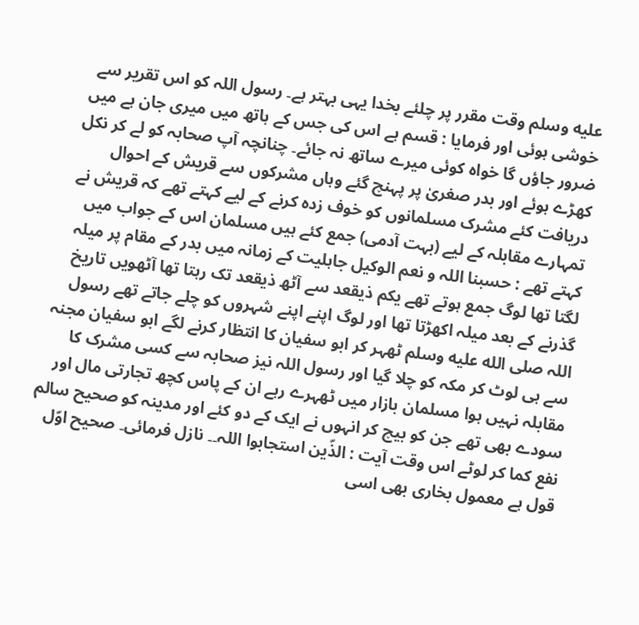عليه وسلم وقت مقرر پر چلئے بخدا یہی بہتر ہے۔ رسول اللہ کو اس تقریر سے خوشی ہوئی اور فرمایا : قسم ہے اس کی جس کے ہاتھ میں میری جان ہے میں ضرور جاؤں گا خواہ کوئی میرے ساتھ نہ جائے۔ چنانچہ آپ صحابہ کو لے کر نکل کھڑے ہوئے اور بدر صغریٰ پر پہنچ گئے وہاں مشرکوں سے قریش کے احوال دریافت کئے مشرک مسلمانوں کو خوف زدہ کرنے کے لیے کہتے تھے کہ قریش نے تمہارے مقابلہ کے لیے (بہت آدمی) جمع کئے ہیں مسلمان اس کے جواب میں کہتے تھے : حسبنا اللہ و نعم الوکیل جاہلیت کے زمانہ میں بدر کے مقام پر میلہ لگتا تھا لوگ جمع ہوتے تھے یکم ذیقعد سے آٹھ ذیقعد تک رہتا تھا آٹھویں تاریخ گذرنے کے بعد میلہ اکھڑتا تھا اور لوگ اپنے اپنے شہروں کو چلے جاتے تھے رسول اللہ صلى الله عليه وسلم ٹھہر کر ابو سفیان کا انتظار کرنے لگے ابو سفیان مجنہ سے ہی لوٹ کر مکہ کو چلا گیا اور رسول اللہ نیز صحابہ سے کسی مشرک کا مقابلہ نہیں ہوا مسلمان بازار میں ٹھہرے رہے ان کے پاس کچھ تجارتی مال اور سودے بھی تھے جن کو بیچ کر انہوں نے ایک کے دو کئے اور مدینہ کو صحیح سالم نفع کما کر لوٹے اس وقت آیت : الذّین استجابوا اللہ۔۔ نازل فرمائی۔ صحیح اوّل قول ہے معمول بخاری بھی اسی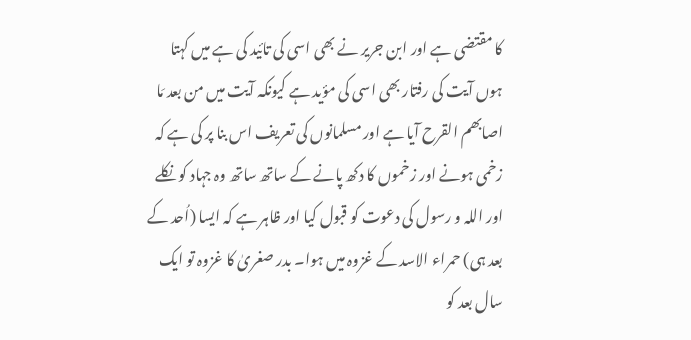کا مقتضی ہے اور ابن جریر نے بھی اسی کی تائید کی ہے میں کہتا ہوں آیت کی رفتار بھی اسی کی مؤید ہے کیونکہ آیت میں من بعد مَا اصابھم القرح آیا ہے اور مسلمانوں کی تعریف اس بنا پر کی ہے کہ زخمی ہونے اور زخموں کا دکھ پانے کے ساتھ ساتھ وہ جہاد کو نکلے اور اللہ و رسول کی دعوت کو قبول کیا اور ظاہر ہے کہ ایسا (اُحد کے بعد ہی) حمراء الاسد کے غزوہ میں ہوا۔ بدر صغریٰ کا غزوہ تو ایک سال بعد کو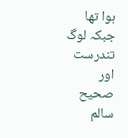ہوا تھا جبکہ لوگ تندرست اور صحیح سالم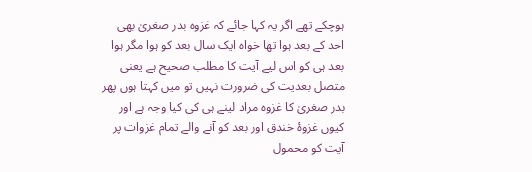ہوچکے تھے اگر یہ کہا جائے کہ غزوہ بدر صغریٰ بھی احد کے بعد ہوا تھا خواہ ایک سال بعد کو ہوا مگر ہوا بعد ہی کو اس لیے آیت کا مطلب صحیح ہے یعنی متصل بعدیت کی ضرورت نہیں تو میں کہتا ہوں پھر بدر صغریٰ کا غزوہ مراد لینے ہی کی کیا وجہ ہے اور کیوں غزوۂ خندق اور بعد کو آنے والے تمام غزوات پر آیت کو محمول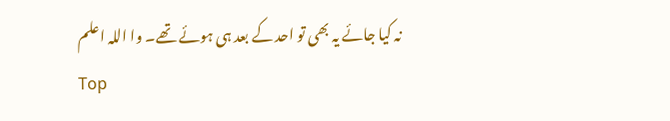نہ کیا جائے یہ بھی تو احد کے بعد ہی ہوئے تھے۔ وا اللہ اعلم
Top